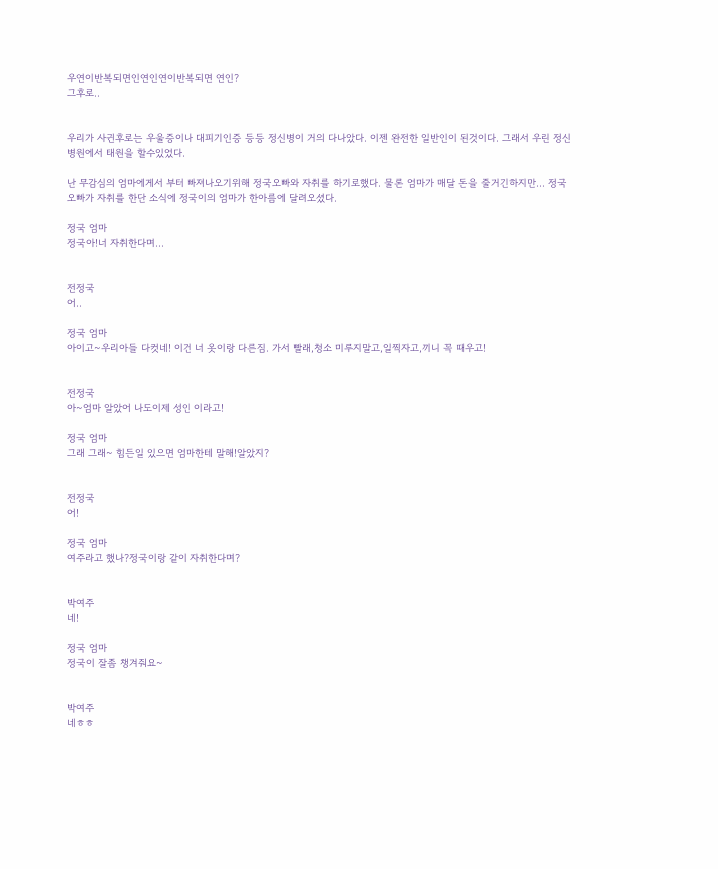우연이반복되면인연인연이반복되면 연인?
그후로..


우리가 사귄후로는 우울증이나 대피기인증 등등 정신병이 거의 다나았다. 이젠 완전한 일반인이 된것이다. 그래서 우린 정신병원에서 태원을 할수있었다.

난 무감심의 엄마에게서 부터 빠져나오기위해 정국오빠와 자취를 하기로했다. 물론 엄마가 매달 돈을 줄거긴하지만... 정국오빠가 자취를 한단 소식에 정국이의 엄마가 한아름에 달려오셨다.

정국 엄마
정국아!너 자취한다며...


전정국
어..

정국 엄마
아이고~우리아들 다컷네! 이건 너 옷이랑 다른짐. 가서 빨래,청소 미루지말고,일찍자고,끼니 꼭 때우고!


전정국
아~엄마 알았어 나도이제 성인 이라고!

정국 엄마
그래 그래~ 힘든일 있으면 엄마한테 말해!알았지?


전정국
어!

정국 엄마
여주라고 했나?정국이랑 같이 자취한다며?


박여주
네!

정국 엄마
정국이 잘좀 챙겨줘요~


박여주
네ㅎㅎ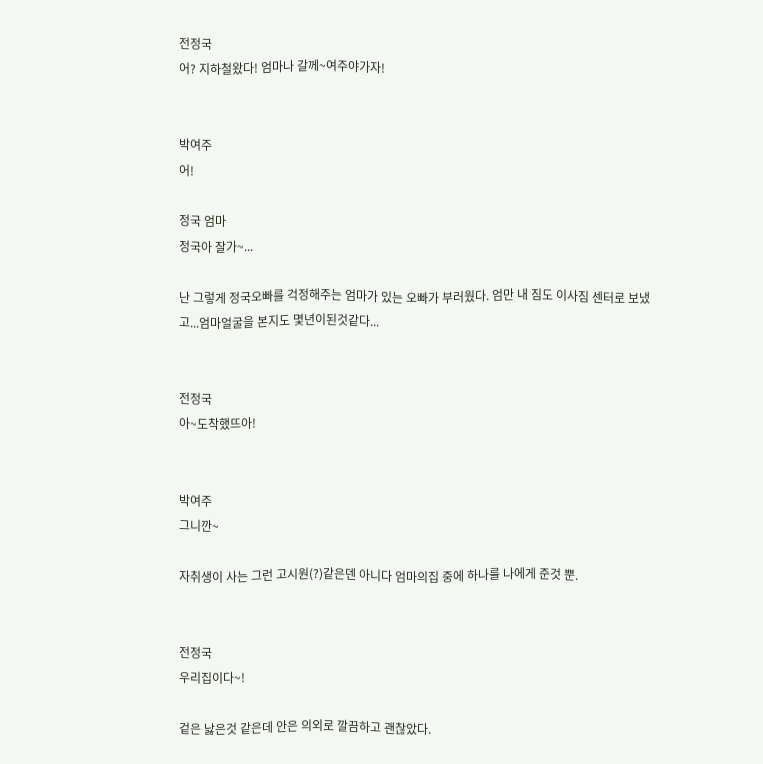전정국
어? 지하철왔다! 엄마나 갈께~여주야가자!


박여주
어!

정국 엄마
정국아 잘가~...

난 그렇게 정국오빠를 걱정해주는 엄마가 있는 오빠가 부러웠다. 엄만 내 짐도 이사짐 센터로 보냈고...엄마얼굴을 본지도 몇년이된것같다...


전정국
아~도착했뜨아!


박여주
그니깐~

자취생이 사는 그런 고시원(?)같은덴 아니다 엄마의집 중에 하나를 나에게 준것 뿐.


전정국
우리집이다~!

겉은 낧은것 같은데 안은 의외로 깔끔하고 괜찮았다.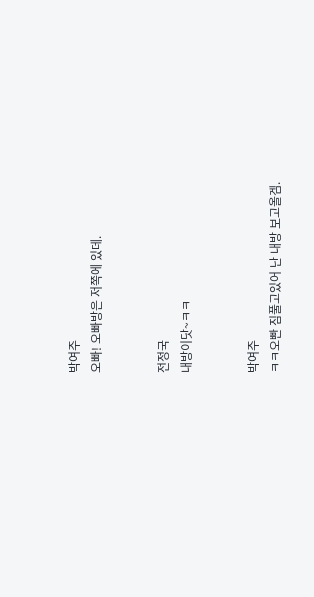박여주
오빠! 오빠방은 저쪽에 있데.


전정국
내방이닷~ㅋㅋ


박여주
ㅋㅋ오빤 짐풀고있어 난 내방 보고올겜.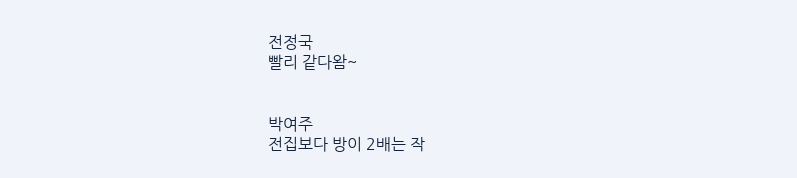전정국
빨리 같다왐~


박여주
전집보다 방이 2배는 작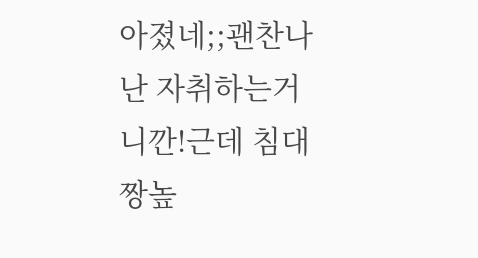아졌네;;괜찬나 난 자취하는거니깐!근데 침대 짱높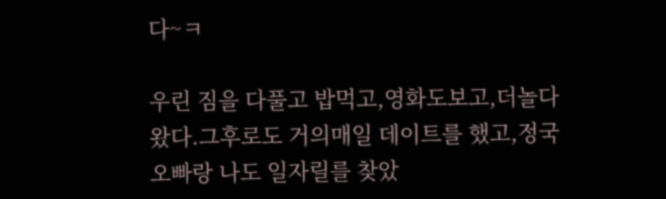다~ㅋ

우린 짐을 다풀고 밥먹고,영화도보고,더놀다 왔다.그후로도 거의매일 데이트를 했고,정국오빠랑 나도 일자릴를 찾았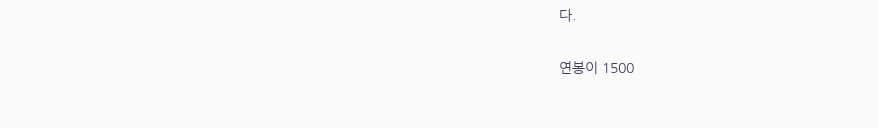다.

연봉이 1500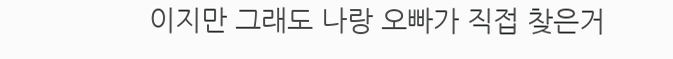이지만 그래도 나랑 오빠가 직접 찾은거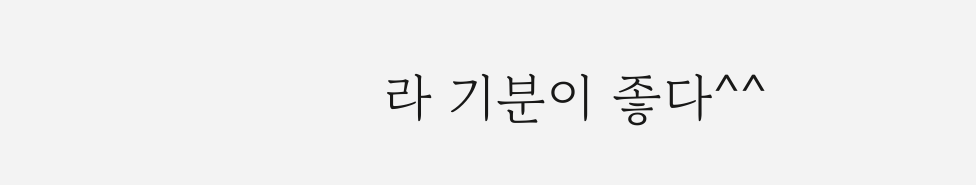라 기분이 좋다^^